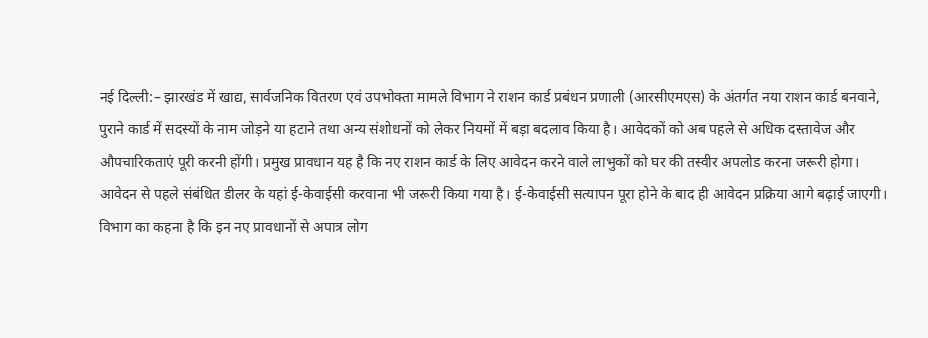नई दिल्ली:– झारखंड में खाद्य, सार्वजनिक वितरण एवं उपभोक्ता मामले विभाग ने राशन कार्ड प्रबंधन प्रणाली (आरसीएमएस) के अंतर्गत नया राशन कार्ड बनवाने, पुराने कार्ड में सदस्यों के नाम जोड़ने या हटाने तथा अन्य संशोधनों को लेकर नियमों में बड़ा बदलाव किया है। आवेदकों को अब पहले से अधिक दस्तावेज और औपचारिकताएं पूरी करनी होंगी। प्रमुख प्रावधान यह है कि नए राशन कार्ड के लिए आवेदन करने वाले लाभुकों को घर की तस्वीर अपलोड करना जरूरी होगा।
आवेदन से पहले संबंधित डीलर के यहां ई-केवाईसी करवाना भी जरूरी किया गया है। ई-केवाईसी सत्यापन पूरा होने के बाद ही आवेदन प्रक्रिया आगे बढ़ाई जाएगी। विभाग का कहना है कि इन नए प्रावधानों से अपात्र लोग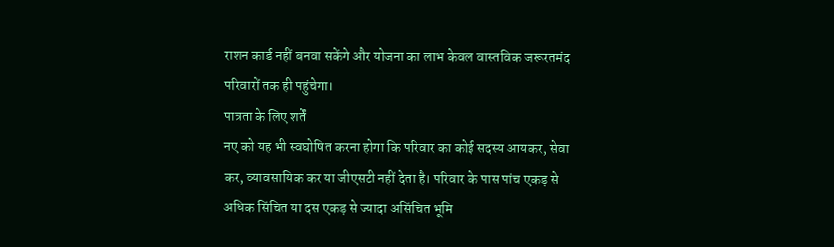राशन कार्ड नहीं बनवा सकेंगे और योजना का लाभ केवल वास्तविक जरूरतमंद परिवारों तक ही पहुंचेगा।
पात्रता के लिए शर्तें
नए को यह भी स्वघोषित करना होगा कि परिवार का कोई सदस्य आयकर, सेवा कर, व्यावसायिक कर या जीएसटी नहीं देता है। परिवार के पास पांच एकड़ से अधिक सिंचित या दस एकड़ से ज्यादा असिंचित भूमि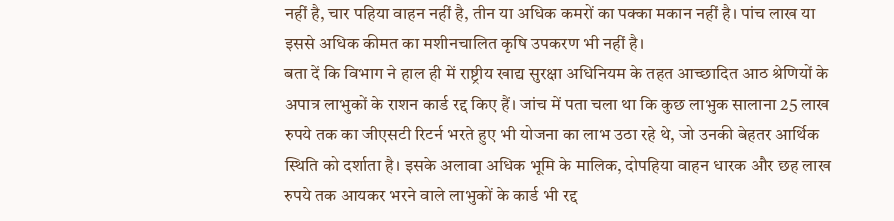नहीं है, चार पहिया वाहन नहीं है, तीन या अधिक कमरों का पक्का मकान नहीं है। पांच लाख या इससे अधिक कीमत का मशीनचालित कृषि उपकरण भी नहीं है।
बता दें कि विभाग ने हाल ही में राष्ट्रीय खाद्य सुरक्षा अधिनियम के तहत आच्छादित आठ श्रेणियों के अपात्र लाभुकों के राशन कार्ड रद्द किए हैं। जांच में पता चला था कि कुछ लाभुक सालाना 25 लाख रुपये तक का जीएसटी रिटर्न भरते हुए भी योजना का लाभ उठा रहे थे, जो उनकी बेहतर आर्थिक स्थिति को दर्शाता है। इसके अलावा अधिक भूमि के मालिक, दोपहिया वाहन धारक और छह लाख रुपये तक आयकर भरने वाले लाभुकों के कार्ड भी रद्द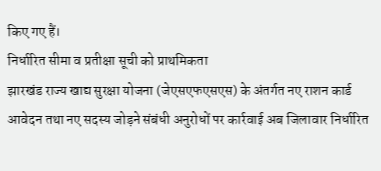किए गए हैं।
निर्धारित सीमा व प्रतीक्षा सूची को प्राथमिकता
झारखंड राज्य खाद्य सुरक्षा योजना (जेएसएफएसएस) के अंतर्गत नए राशन कार्ड आवेदन तथा नए सदस्य जोड़ने संबंधी अनुरोधों पर कार्रवाई अब जिलावार निर्धारित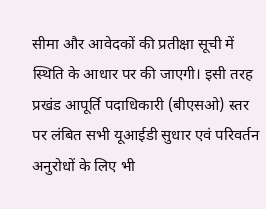सीमा और आवेदकों की प्रतीक्षा सूची में स्थिति के आधार पर की जाएगी। इसी तरह प्रखंड आपूर्ति पदाधिकारी (बीएसओ) स्तर पर लंबित सभी यूआईडी सुधार एवं परिवर्तन अनुरोधों के लिए भी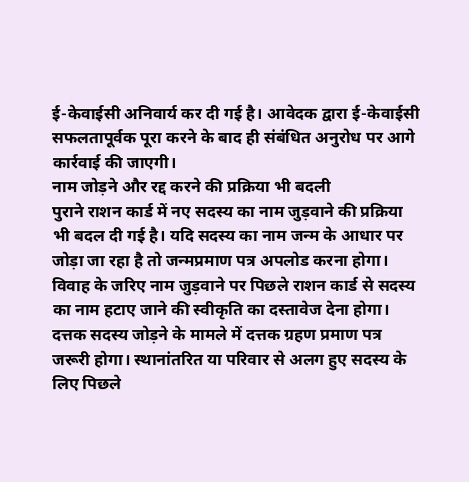ई-केवाईसी अनिवार्य कर दी गई है। आवेदक द्वारा ई-केवाईसी सफलतापूर्वक पूरा करने के बाद ही संबंधित अनुरोध पर आगे कार्रवाई की जाएगी।
नाम जोड़ने और रद्द करने की प्रक्रिया भी बदली
पुराने राशन कार्ड में नए सदस्य का नाम जुड़वाने की प्रक्रिया भी बदल दी गई है। यदि सदस्य का नाम जन्म के आधार पर जोड़ा जा रहा है तो जन्मप्रमाण पत्र अपलोड करना होगा। विवाह के जरिए नाम जुड़वाने पर पिछले राशन कार्ड से सदस्य का नाम हटाए जाने की स्वीकृति का दस्तावेज देना होगा। दत्तक सदस्य जोड़ने के मामले में दत्तक ग्रहण प्रमाण पत्र जरूरी होगा। स्थानांतरित या परिवार से अलग हुए सदस्य के लिए पिछले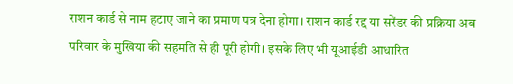राशन कार्ड से नाम हटाए जाने का प्रमाण पत्र देना होगा। राशन कार्ड रद्द या सरेंडर की प्रक्रिया अब परिवार के मुखिया की सहमति से ही पूरी होगी। इसके लिए भी यूआईडी आधारित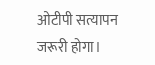ओटीपी सत्यापन जरूरी होगा।